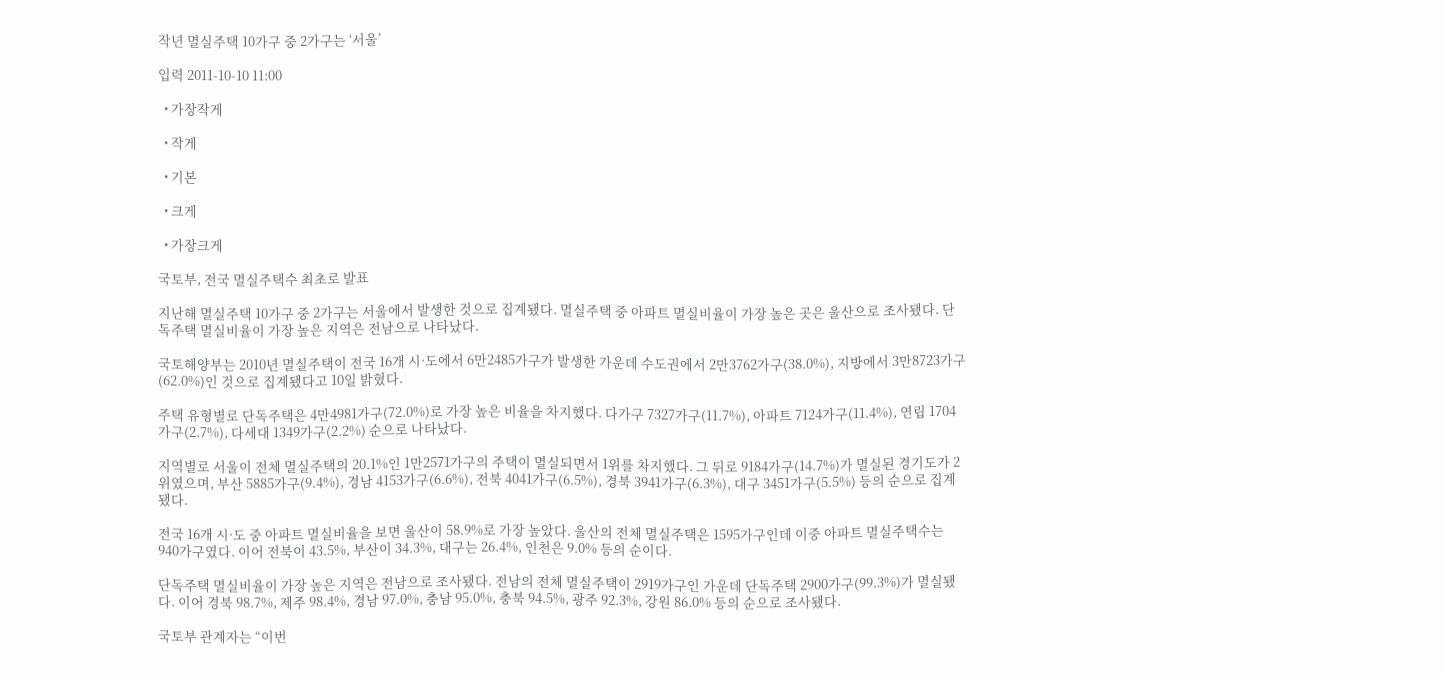작년 멸실주택 10가구 중 2가구는 ‘서울’

입력 2011-10-10 11:00

  • 가장작게

  • 작게

  • 기본

  • 크게

  • 가장크게

국토부, 전국 멸실주택수 최초로 발표

지난해 멸실주택 10가구 중 2가구는 서울에서 발생한 것으로 집계됐다. 멸실주택 중 아파트 멸실비율이 가장 높은 곳은 울산으로 조사됐다. 단독주택 멸실비율이 가장 높은 지역은 전남으로 나타났다.

국토해양부는 2010년 멸실주택이 전국 16개 시·도에서 6만2485가구가 발생한 가운데 수도권에서 2만3762가구(38.0%), 지방에서 3만8723가구(62.0%)인 것으로 집계됐다고 10일 밝혔다.

주택 유형별로 단독주택은 4만4981가구(72.0%)로 가장 높은 비율을 차지했다. 다가구 7327가구(11.7%), 아파트 7124가구(11.4%), 연립 1704가구(2.7%), 다세대 1349가구(2.2%) 순으로 나타났다.

지역별로 서울이 전체 멸실주택의 20.1%인 1만2571가구의 주택이 멸실되면서 1위를 차지했다. 그 뒤로 9184가구(14.7%)가 멸실된 경기도가 2위였으며, 부산 5885가구(9.4%), 경남 4153가구(6.6%), 전북 4041가구(6.5%), 경북 3941가구(6.3%), 대구 3451가구(5.5%) 등의 순으로 집계됐다.

전국 16개 시·도 중 아파트 멸실비율을 보면 울산이 58.9%로 가장 높았다. 울산의 전체 멸실주택은 1595가구인데 이중 아파트 멸실주택수는 940가구였다. 이어 전북이 43.5%, 부산이 34.3%, 대구는 26.4%, 인천은 9.0% 등의 순이다.

단독주택 멸실비율이 가장 높은 지역은 전남으로 조사됐다. 전남의 전체 멸실주택이 2919가구인 가운데 단독주택 2900가구(99.3%)가 멸실됐다. 이어 경북 98.7%, 제주 98.4%, 경남 97.0%, 충남 95.0%, 충북 94.5%, 광주 92.3%, 강원 86.0% 등의 순으로 조사됐다.

국토부 관계자는 “이번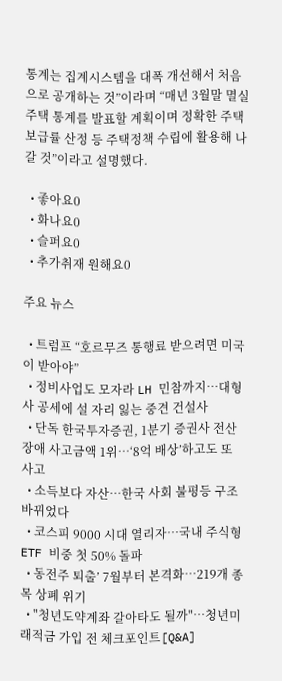통계는 집계시스템을 대폭 개선해서 처음으로 공개하는 것”이라며 “매년 3월말 멸실주택 통계를 발표할 계획이며 정확한 주택보급률 산정 등 주택정책 수립에 활용해 나갈 것”이라고 설명했다.

  • 좋아요0
  • 화나요0
  • 슬퍼요0
  • 추가취재 원해요0

주요 뉴스

  • 트럼프 “호르무즈 통행료 받으려면 미국이 받아야”
  • 정비사업도 모자라 LH 민참까지⋯대형사 공세에 설 자리 잃는 중견 건설사
  • 단독 한국투자증권, 1분기 증권사 전산장애 사고금액 1위⋯‘8억 배상’하고도 또 사고
  • 소득보다 자산…한국 사회 불평등 구조 바뀌었다
  • 코스피 9000 시대 열리자…국내 주식형 ETF 비중 첫 50% 돌파
  • 동전주 퇴출’ 7월부터 본격화…219개 종목 상폐 위기
  • "청년도약계좌 갈아타도 될까"…청년미래적금 가입 전 체크포인트[Q&A]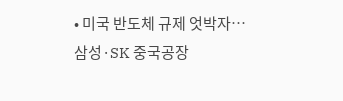• 미국 반도체 규제 엇박자…삼성·SK 중국공장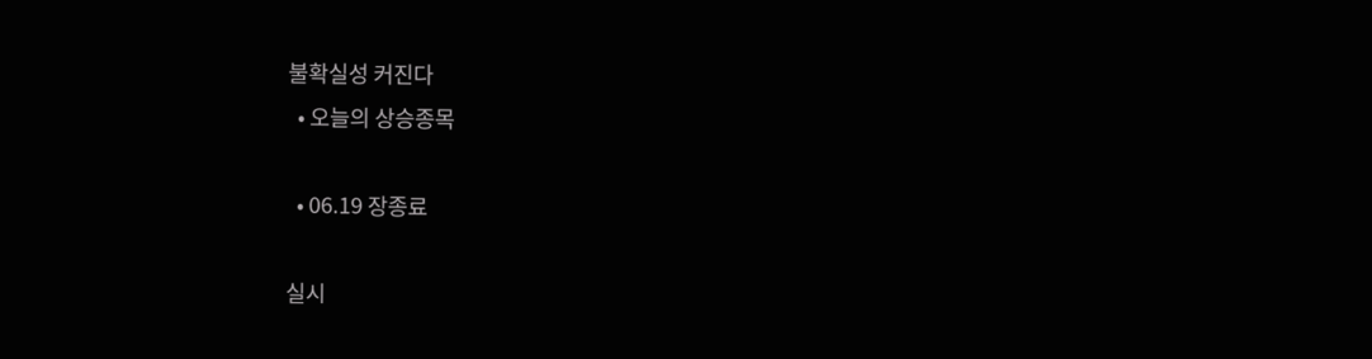불확실성 커진다
  • 오늘의 상승종목

  • 06.19 장종료

실시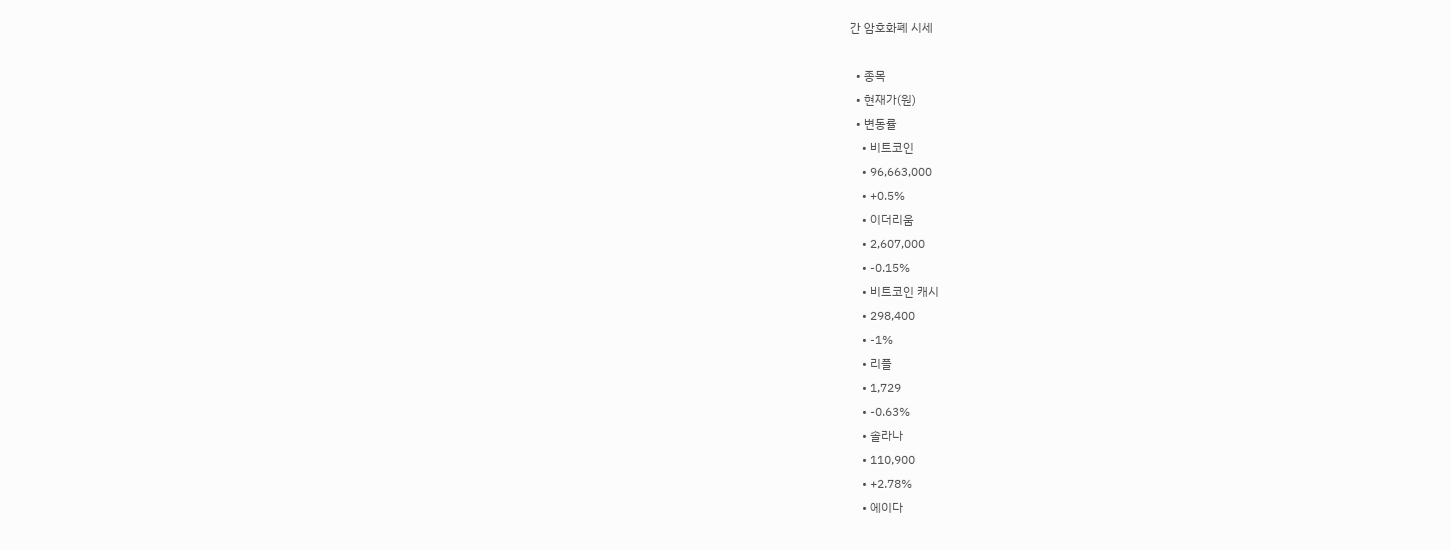간 암호화폐 시세

  • 종목
  • 현재가(원)
  • 변동률
    • 비트코인
    • 96,663,000
    • +0.5%
    • 이더리움
    • 2,607,000
    • -0.15%
    • 비트코인 캐시
    • 298,400
    • -1%
    • 리플
    • 1,729
    • -0.63%
    • 솔라나
    • 110,900
    • +2.78%
    • 에이다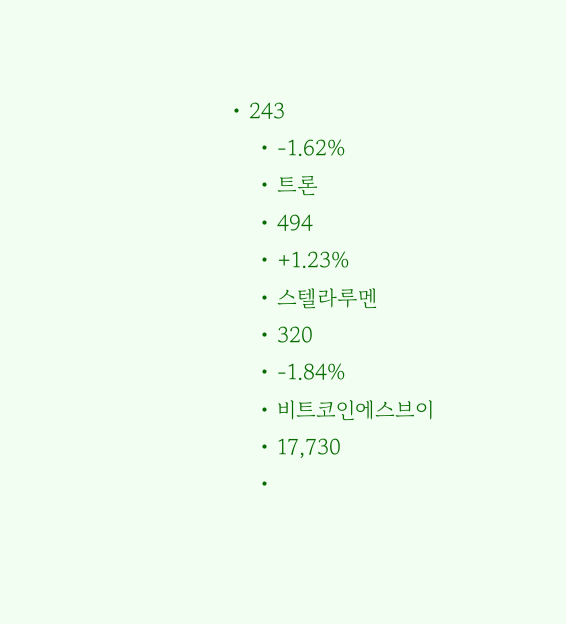• 243
    • -1.62%
    • 트론
    • 494
    • +1.23%
    • 스텔라루멘
    • 320
    • -1.84%
    • 비트코인에스브이
    • 17,730
    •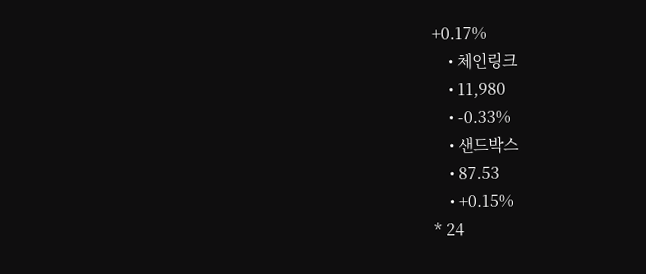+0.17%
    • 체인링크
    • 11,980
    • -0.33%
    • 샌드박스
    • 87.53
    • +0.15%
* 24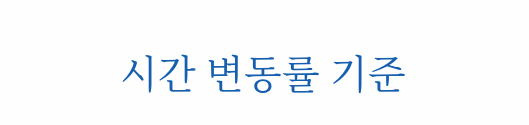시간 변동률 기준